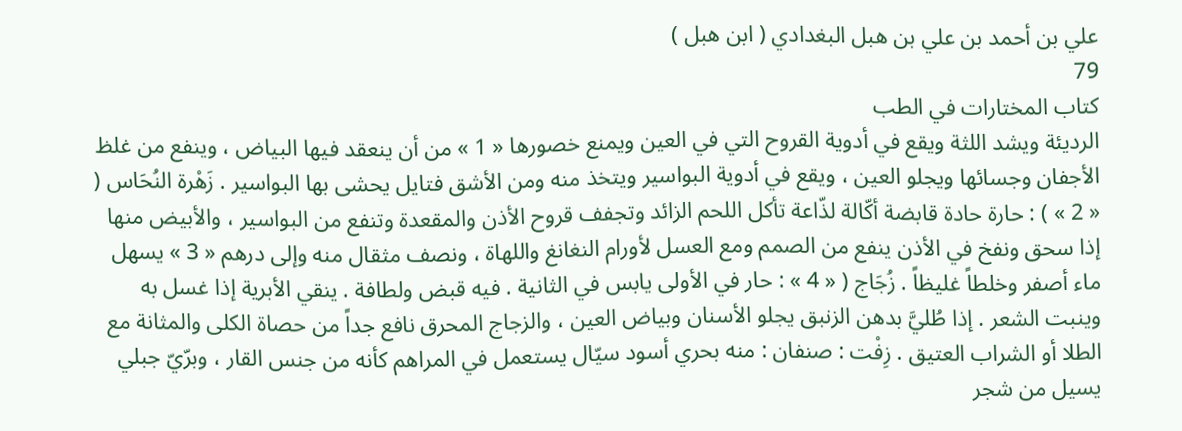علي بن أحمد بن علي بن هبل البغدادي ( ابن هبل )
79
كتاب المختارات في الطب
الرديئة ويشد اللثة ويقع في أدوية القروح التي في العين ويمنع خصورها « 1 » من أن ينعقد فيها البياض ، وينفع من غلظ الأجفان وجسائها ويجلو العين ، ويقع في أدوية البواسير ويتخذ منه ومن الأشق فتايل يحشى بها البواسير . زَهْرة النُحَاس ( « 2 » ) : حارة حادة قابضة أكّالة لذّاعة تأكل اللحم الزائد وتجفف قروح الأذن والمقعدة وتنفع من البواسير ، والأبيض منها إذا سحق ونفخ في الأذن ينفع من الصمم ومع العسل لأورام النغانغ واللهاة ، ونصف مثقال منه وإلى درهم « 3 » يسهل ماء أصفر وخلطاً غليظاً . زُجَاج ( « 4 » : حار في الأولى يابس في الثانية . فيه قبض ولطافة . ينقي الأبرية إذا غسل به وينبت الشعر . إذا طُليَّ بدهن الزنبق يجلو الأسنان وبياض العين ، والزجاج المحرق نافع جداً من حصاة الكلى والمثانة مع الطلا أو الشراب العتيق . زِفْت : صنفان : منه بحري أسود سيّال يستعمل في المراهم كأنه من جنس القار ، وبرّيّ جبلي يسيل من شجر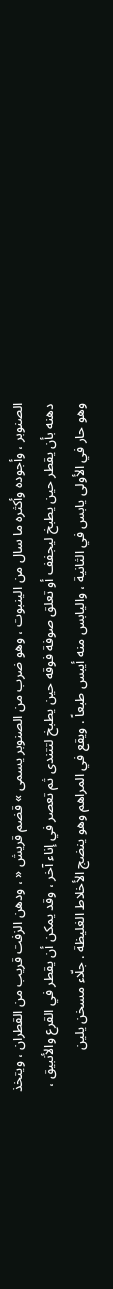الصنوبر ، وأجوده وأكثره ما سال من الينبوت ، وهو ضرب من الصنوبر يسمى » قضم قريش « ، ودهن الزفت قريب من القطران ، ويتخذ دهنه بأن يقطر حين يطبخ ليجفف أو تعلق صوفة فوقه حين يطبخ لتتندى ثم تعصر في إناء آخر ، وقد يمكن أن يقطر في القرع والأنبيق ، وهو حار في الأولى يابس في الثانية ، واليابس منه أيبس طبعاً . ويقع في المراهم وهو ينضج الأخلاط الغليظة . جلّاء مسخن يلين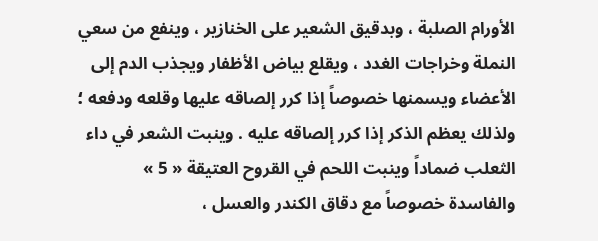الأورام الصلبة ، وبدقيق الشعير على الخنازير ، وينفع من سعي النملة وخراجات الغدد ، ويقلع بياض الأظفار ويجذب الدم إلى الأعضاء ويسمنها خصوصاً إذا كرر إلصاقه عليها وقلعه ودفعه ؛ ولذلك يعظم الذكر إذا كرر إلصاقه عليه . وينبت الشعر في داء الثعلب ضماداً وينبت اللحم في القروح العتيقة « 5 » والفاسدة خصوصاً مع دقاق الكندر والعسل ،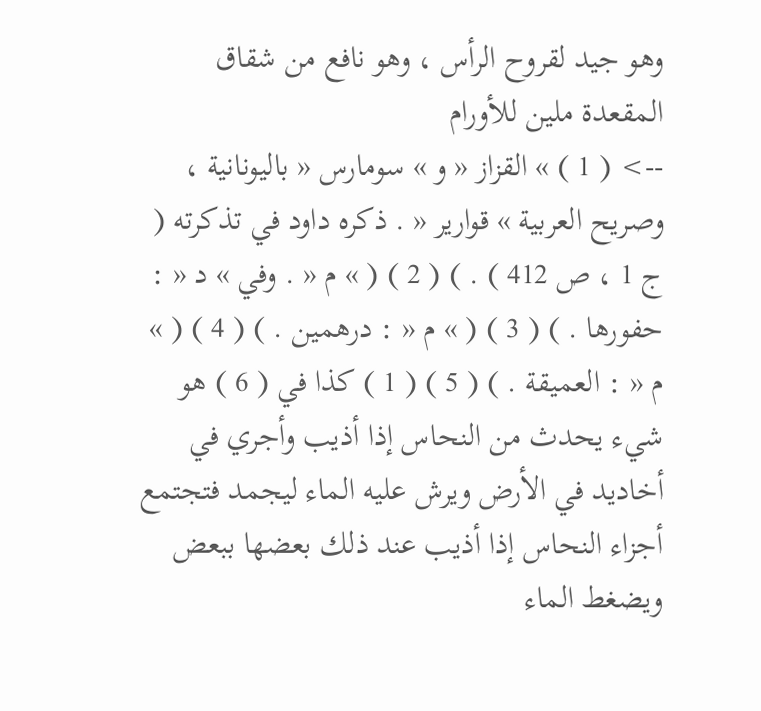وهو جيد لقروح الرأس ، وهو نافع من شقاق المقعدة ملين للأورام
--> ( 1 ) » القزاز « و » سومارس « باليونانية ، وصريح العربية » قوارير « . ذكره داود في تذكرته ( ج 1 ، ص 412 ) . ) ( 2 ) ( » م « . وفي » د « : حفورها . ) ( 3 ) ( » م « : درهمين . ) ( 4 ) ( » م « : العميقة . ) ( 5 ) ( 1 ) كذا في ( 6 ) هو شيء يحدث من النحاس إذا أذيب وأجري في أخاديد في الأرض ويرش عليه الماء ليجمد فتجتمع أجزاء النحاس إذا أذيب عند ذلك بعضها ببعض ويضغط الماء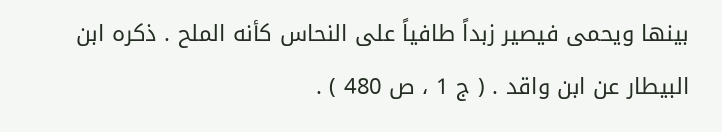بينها ويحمى فيصير زبداً طافياً على النحاس كأنه الملح . ذكره ابن البيطار عن ابن واقد . ( ج 1 ، ص 480 ) .